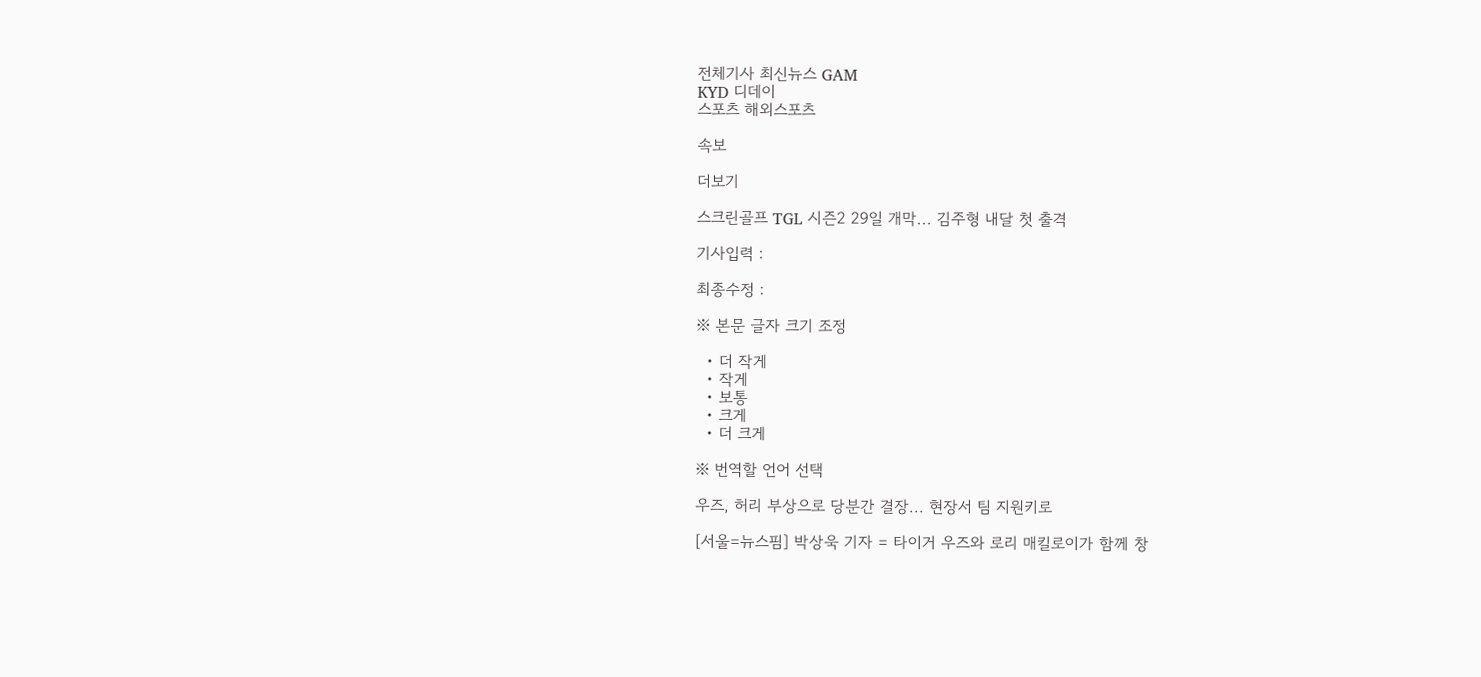전체기사 최신뉴스 GAM
KYD 디데이
스포츠 해외스포츠

속보

더보기

스크린골프 TGL 시즌2 29일 개막... 김주형 내달 첫 출격

기사입력 :

최종수정 :

※ 본문 글자 크기 조정

  • 더 작게
  • 작게
  • 보통
  • 크게
  • 더 크게

※ 번역할 언어 선택

우즈, 허리 부상으로 당분간 결장... 현장서 팀 지원키로

[서울=뉴스핌] 박상욱 기자 = 타이거 우즈와 로리 매킬로이가 함께 창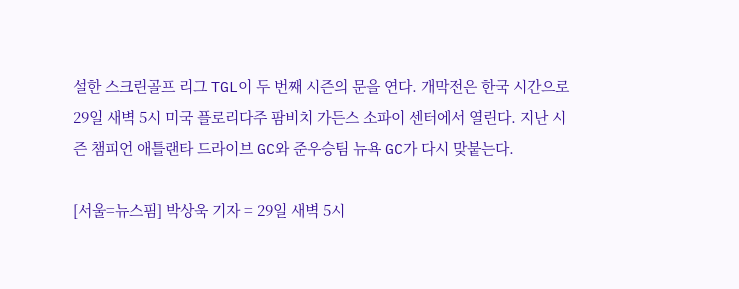설한 스크린골프 리그 TGL이 두 번째 시즌의 문을 연다. 개막전은 한국 시간으로 29일 새벽 5시 미국 플로리다주 팜비치 가든스 소파이 센터에서 열린다. 지난 시즌 챔피언 애틀랜타 드라이브 GC와 준우승팀 뉴욕 GC가 다시 맞붙는다.

[서울=뉴스핌] 박상욱 기자 = 29일 새벽 5시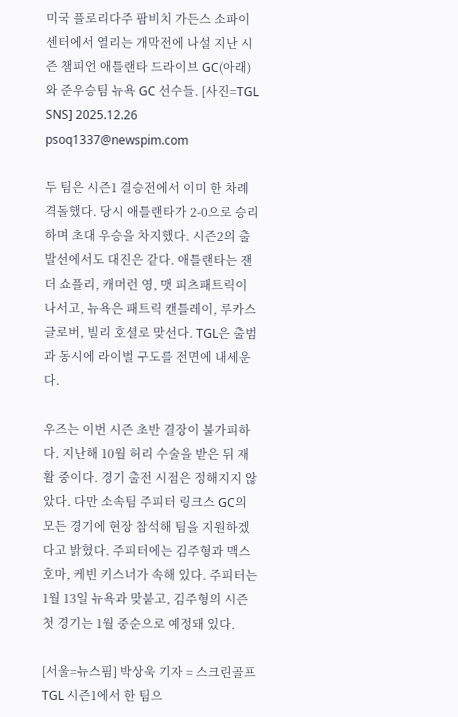미국 플로리다주 팜비치 가든스 소파이 센터에서 열리는 개막전에 나설 지난 시즌 챔피언 애틀랜타 드라이브 GC(아래)와 준우승팀 뉴욕 GC 선수들. [사진=TGL SNS] 2025.12.26 psoq1337@newspim.com

두 팀은 시즌1 결승전에서 이미 한 차례 격돌했다. 당시 애틀랜타가 2-0으로 승리하며 초대 우승을 차지했다. 시즌2의 출발선에서도 대진은 같다. 애틀랜타는 잰더 쇼플리, 캐머런 영, 맷 피츠패트릭이 나서고, 뉴욕은 패트릭 캔틀레이, 루카스 글로버, 빌리 호셜로 맞선다. TGL은 출범과 동시에 라이벌 구도를 전면에 내세운다.

우즈는 이번 시즌 초반 결장이 불가피하다. 지난해 10월 허리 수술을 받은 뒤 재활 중이다. 경기 출전 시점은 정해지지 않았다. 다만 소속팀 주피터 링크스 GC의 모든 경기에 현장 참석해 팀을 지원하겠다고 밝혔다. 주피터에는 김주형과 맥스 호마, 케빈 키스너가 속해 있다. 주피터는 1월 13일 뉴욕과 맞붙고, 김주형의 시즌 첫 경기는 1월 중순으로 예정돼 있다.

[서울=뉴스핌] 박상욱 기자 = 스크린골프 TGL 시즌1에서 한 팀으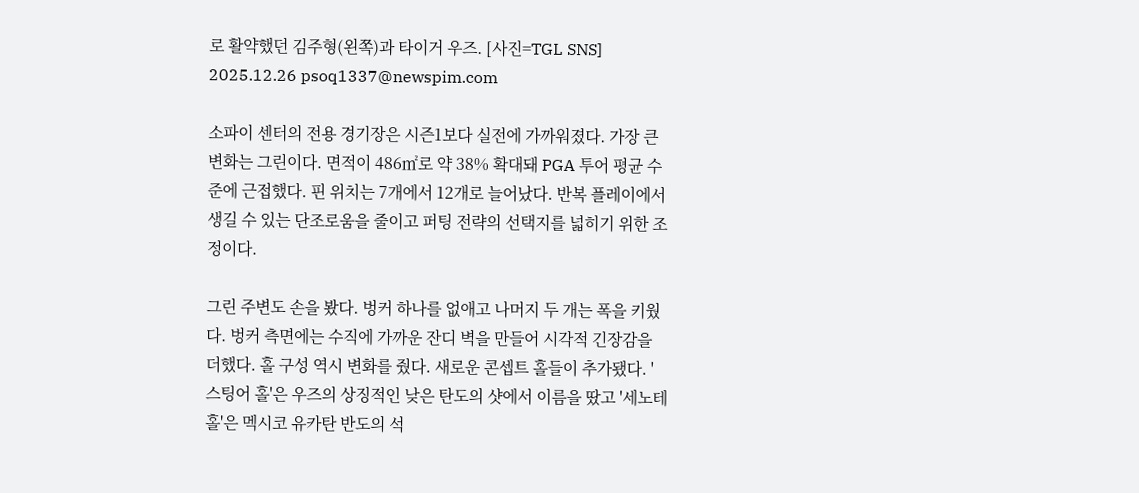로 활약했던 김주형(왼쪽)과 타이거 우즈. [사진=TGL SNS] 2025.12.26 psoq1337@newspim.com

소파이 센터의 전용 경기장은 시즌1보다 실전에 가까워졌다. 가장 큰 변화는 그린이다. 면적이 486㎡로 약 38% 확대돼 PGA 투어 평균 수준에 근접했다. 핀 위치는 7개에서 12개로 늘어났다. 반복 플레이에서 생길 수 있는 단조로움을 줄이고 퍼팅 전략의 선택지를 넓히기 위한 조정이다.

그린 주변도 손을 봤다. 벙커 하나를 없애고 나머지 두 개는 폭을 키웠다. 벙커 측면에는 수직에 가까운 잔디 벽을 만들어 시각적 긴장감을 더했다. 홀 구성 역시 변화를 줬다. 새로운 콘셉트 홀들이 추가됐다. '스팅어 홀'은 우즈의 상징적인 낮은 탄도의 샷에서 이름을 땄고 '세노테 홀'은 멕시코 유카탄 반도의 석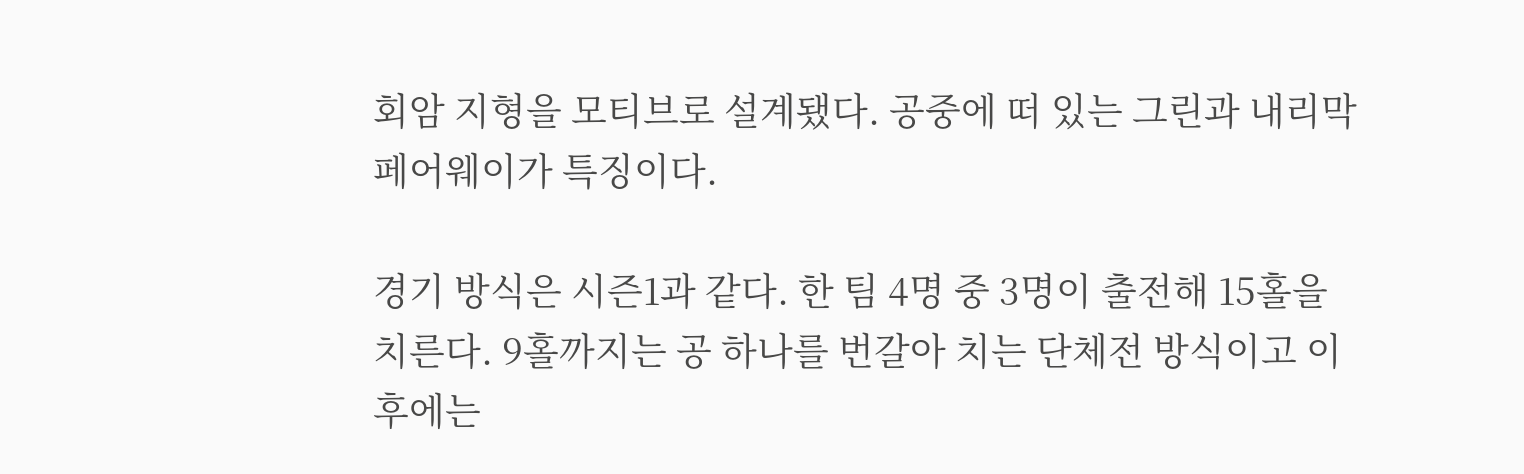회암 지형을 모티브로 설계됐다. 공중에 떠 있는 그린과 내리막 페어웨이가 특징이다.

경기 방식은 시즌1과 같다. 한 팀 4명 중 3명이 출전해 15홀을 치른다. 9홀까지는 공 하나를 번갈아 치는 단체전 방식이고 이후에는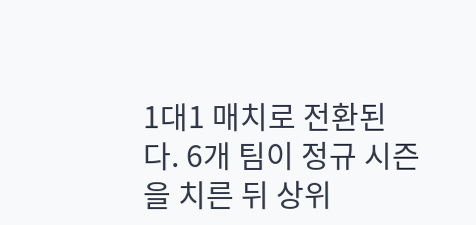1대1 매치로 전환된다. 6개 팀이 정규 시즌을 치른 뒤 상위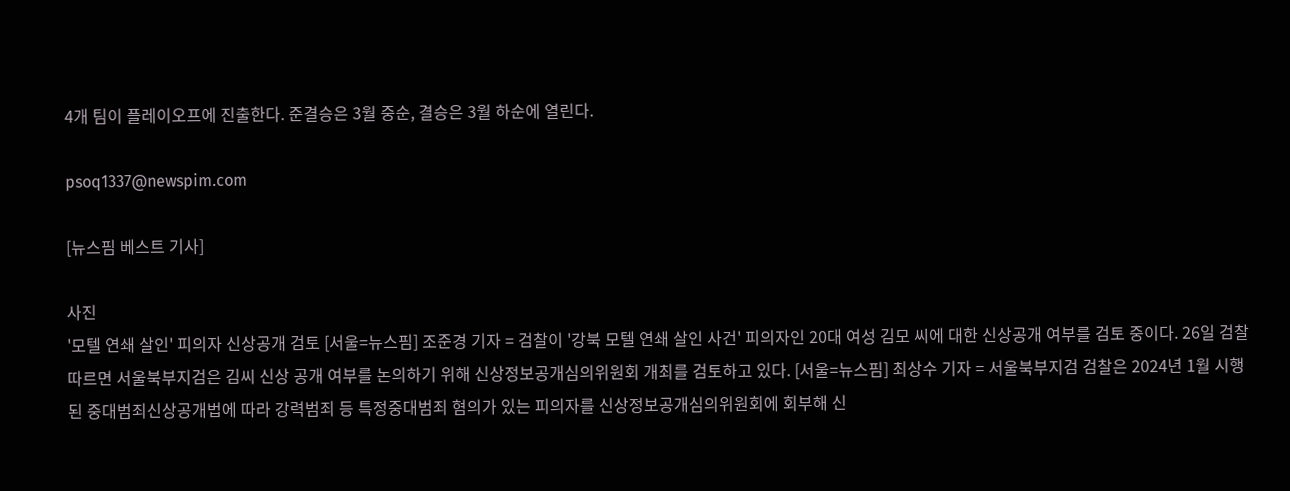4개 팀이 플레이오프에 진출한다. 준결승은 3월 중순, 결승은 3월 하순에 열린다.

psoq1337@newspim.com

[뉴스핌 베스트 기사]

사진
'모텔 연쇄 살인' 피의자 신상공개 검토 [서울=뉴스핌] 조준경 기자 = 검찰이 '강북 모텔 연쇄 살인 사건' 피의자인 20대 여성 김모 씨에 대한 신상공개 여부를 검토 중이다. 26일 검찰 따르면 서울북부지검은 김씨 신상 공개 여부를 논의하기 위해 신상정보공개심의위원회 개최를 검토하고 있다. [서울=뉴스핌] 최상수 기자 = 서울북부지검 검찰은 2024년 1월 시행된 중대범죄신상공개법에 따라 강력범죄 등 특정중대범죄 혐의가 있는 피의자를 신상정보공개심의위원회에 회부해 신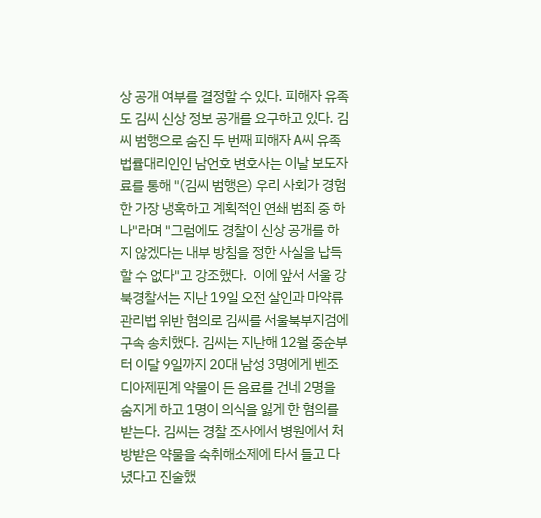상 공개 여부를 결정할 수 있다. 피해자 유족도 김씨 신상 정보 공개를 요구하고 있다. 김씨 범행으로 숨진 두 번째 피해자 A씨 유족 법률대리인인 남언호 변호사는 이날 보도자료를 통해 "(김씨 범행은) 우리 사회가 경험한 가장 냉혹하고 계획적인 연쇄 범죄 중 하나"라며 "그럼에도 경찰이 신상 공개를 하지 않겠다는 내부 방침을 정한 사실을 납득할 수 없다"고 강조했다.  이에 앞서 서울 강북경찰서는 지난 19일 오전 살인과 마약류 관리법 위반 혐의로 김씨를 서울북부지검에 구속 송치했다. 김씨는 지난해 12월 중순부터 이달 9일까지 20대 남성 3명에게 벤조디아제핀계 약물이 든 음료를 건네 2명을 숨지게 하고 1명이 의식을 잃게 한 혐의를 받는다. 김씨는 경찰 조사에서 병원에서 처방받은 약물을 숙취해소제에 타서 들고 다녔다고 진술했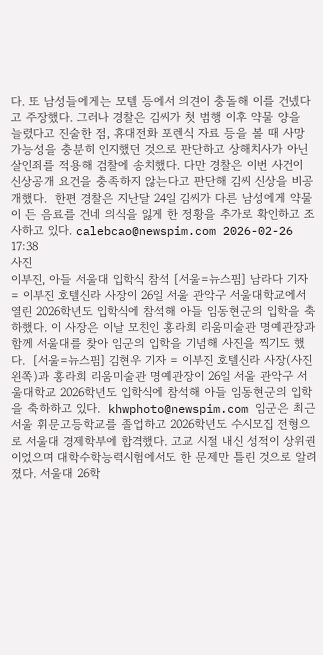다. 또 남성들에게는 모텔 등에서 의견이 충돌해 이를 건넸다고 주장했다. 그러나 경찰은 김씨가 첫 범행 이후 약물 양을 늘렸다고 진술한 점, 휴대전화 포렌식 자료 등을 볼 때 사망 가능성을 충분히 인지했던 것으로 판단하고 상해치사가 아닌 살인죄를 적용해 검찰에 송치했다. 다만 경찰은 이번 사건이 신상공개 요건을 충족하지 않는다고 판단해 김씨 신상을 비공개했다.  한편 경찰은 지난달 24일 김씨가 다른 남성에게 약물이 든 음료를 건네 의식을 잃게 한 정황을 추가로 확인하고 조사하고 있다. calebcao@newspim.com 2026-02-26 17:38
사진
이부진, 아들 서울대 입학식 참석 [서울=뉴스핌] 남라다 기자 = 이부진 호텔신라 사장이 26일 서울 관악구 서울대학교에서 열린 2026학년도 입학식에 참석해 아들 임동현군의 입학을 축하했다. 이 사장은 이날 모친인 홍라희 리움미술관 명예관장과 함께 서울대를 찾아 임군의 입학을 기념해 사진을 찍기도 했다.  [서울=뉴스핌] 김현우 기자 = 이부진 호텔신라 사장(사진 왼쪽)과 홍라희 리움미술관 명예관장이 26일 서울 관악구 서울대학교 2026학년도 입학식에 참석해 아들 임동현군의 입학을 축하하고 있다.  khwphoto@newspim.com 임군은 최근 서울 휘문고등학교를 졸업하고 2026학년도 수시모집 전형으로 서울대 경제학부에 합격했다. 고교 시절 내신 성적이 상위권이었으며 대학수학능력시험에서도 한 문제만 틀린 것으로 알려졌다. 서울대 26학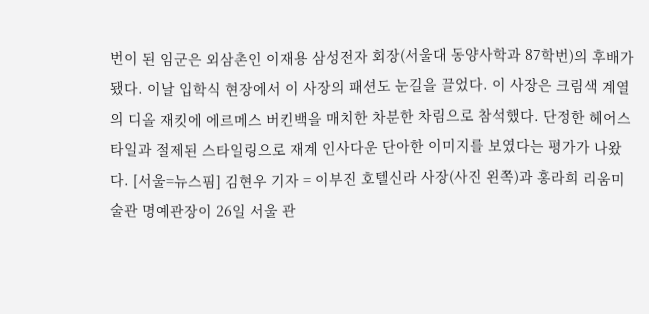번이 된 임군은 외삼촌인 이재용 삼성전자 회장(서울대 동양사학과 87학번)의 후배가 됐다. 이날 입학식 현장에서 이 사장의 패션도 눈길을 끌었다. 이 사장은 크림색 계열의 디올 재킷에 에르메스 버킨백을 매치한 차분한 차림으로 참석했다. 단정한 헤어스타일과 절제된 스타일링으로 재계 인사다운 단아한 이미지를 보였다는 평가가 나왔다. [서울=뉴스핌] 김현우 기자 = 이부진 호텔신라 사장(사진 왼쪽)과 홍라희 리움미술관 명예관장이 26일 서울 관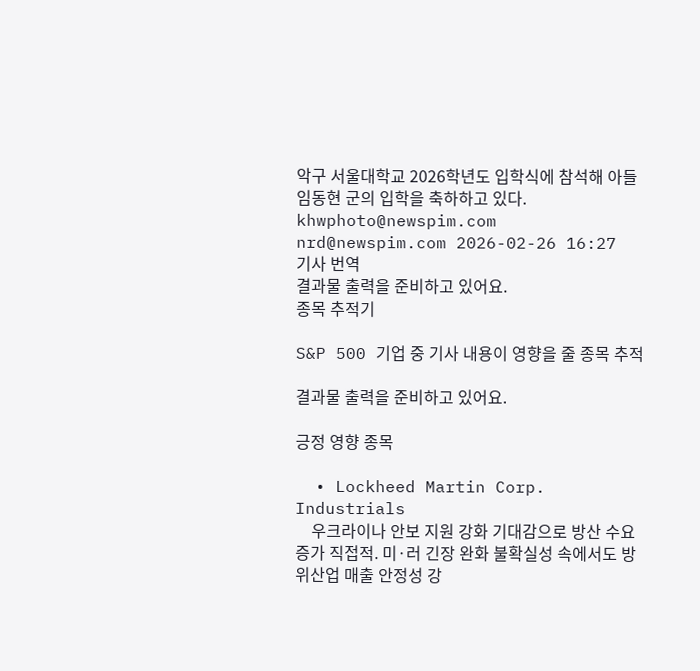악구 서울대학교 2026학년도 입학식에 참석해 아들 임동현 군의 입학을 축하하고 있다. khwphoto@newspim.com nrd@newspim.com 2026-02-26 16:27
기사 번역
결과물 출력을 준비하고 있어요.
종목 추적기

S&P 500 기업 중 기사 내용이 영향을 줄 종목 추적

결과물 출력을 준비하고 있어요.

긍정 영향 종목

  • Lockheed Martin Corp. Industrials
    우크라이나 안보 지원 강화 기대감으로 방산 수요 증가 직접적. 미·러 긴장 완화 불확실성 속에서도 방위산업 매출 안정성 강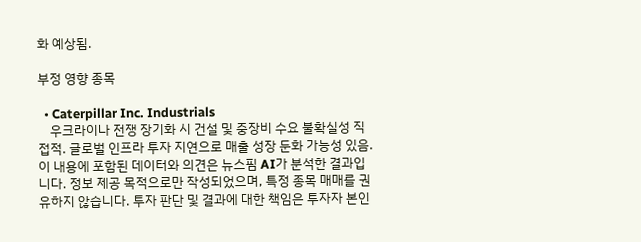화 예상됨.

부정 영향 종목

  • Caterpillar Inc. Industrials
    우크라이나 전쟁 장기화 시 건설 및 중장비 수요 불확실성 직접적. 글로벌 인프라 투자 지연으로 매출 성장 둔화 가능성 있음.
이 내용에 포함된 데이터와 의견은 뉴스핌 AI가 분석한 결과입니다. 정보 제공 목적으로만 작성되었으며, 특정 종목 매매를 권유하지 않습니다. 투자 판단 및 결과에 대한 책임은 투자자 본인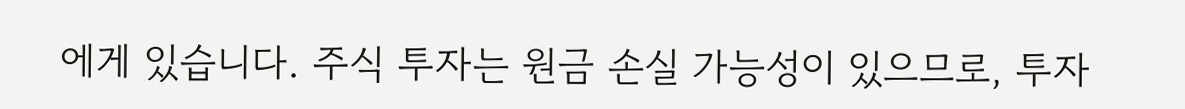에게 있습니다. 주식 투자는 원금 손실 가능성이 있으므로, 투자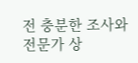전 충분한 조사와 전문가 상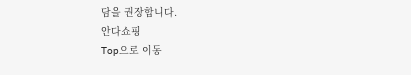담을 권장합니다.
안다쇼핑
Top으로 이동